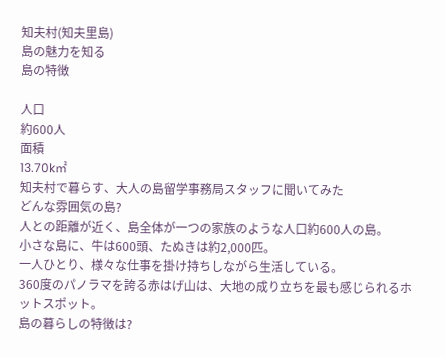知夫村(知夫里島)
島の魅力を知る
島の特徴

人口
約600人
面積
13.70k㎡
知夫村で暮らす、大人の島留学事務局スタッフに聞いてみた
どんな雰囲気の島?
人との距離が近く、島全体が一つの家族のような人口約600人の島。
小さな島に、牛は600頭、たぬきは約2,000匹。
一人ひとり、様々な仕事を掛け持ちしながら生活している。
360度のパノラマを誇る赤はげ山は、大地の成り立ちを最も感じられるホットスポット。
島の暮らしの特徴は?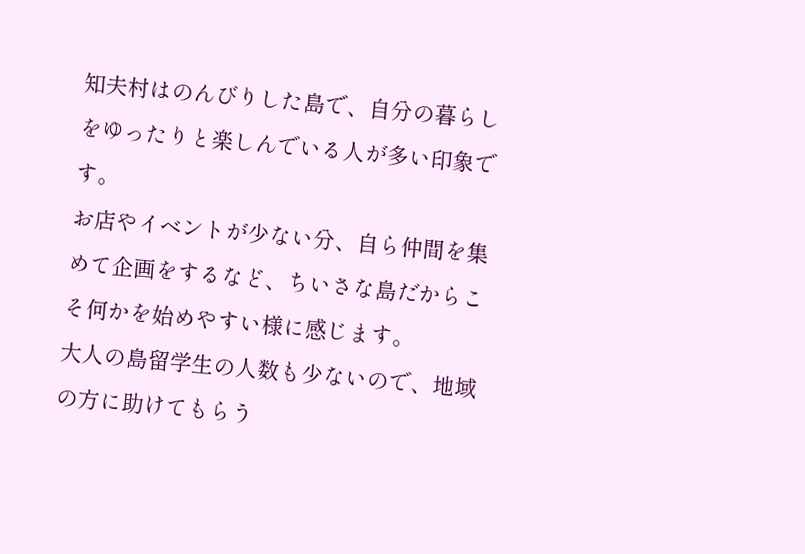知夫村はのんびりした島で、自分の暮らしをゆったりと楽しんでいる人が多い印象です。
お店やイベントが少ない分、自ら仲間を集めて企画をするなど、ちいさな島だからこそ何かを始めやすい様に感じます。
大人の島留学生の人数も少ないので、地域の方に助けてもらう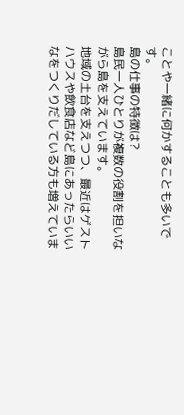ことや一緒に何かすることも多いです。
島の仕事の特徴は?
島民一人ひとりが複数の役割を担いながら島を支えています。
地域の土台を支えつつ、最近はゲストハウスや飲食店など島にあったらいいなをつくりだしている方も増えていま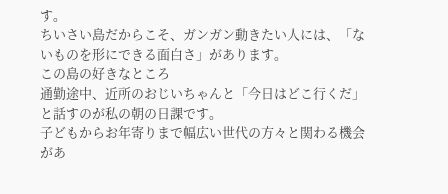す。
ちいさい島だからこそ、ガンガン動きたい人には、「ないものを形にできる面白さ」があります。
この島の好きなところ
通勤途中、近所のおじいちゃんと「今日はどこ行くだ」と話すのが私の朝の日課です。
子どもからお年寄りまで幅広い世代の方々と関わる機会があ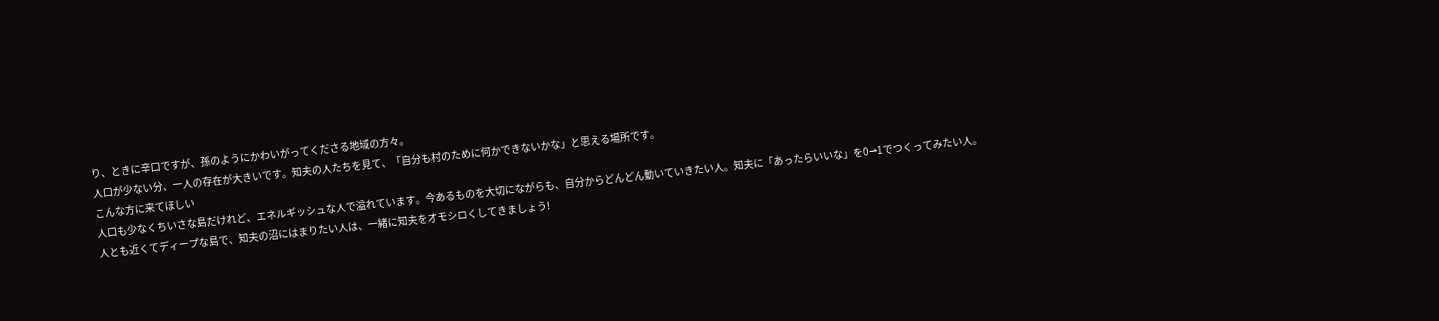り、ときに辛口ですが、孫のようにかわいがってくださる地域の方々。
人口が少ない分、一人の存在が大きいです。知夫の人たちを見て、「自分も村のために何かできないかな」と思える場所です。
こんな方に来てほしい
人口も少なくちいさな島だけれど、エネルギッシュな人で溢れています。今あるものを大切にながらも、自分からどんどん動いていきたい人。知夫に「あったらいいな」を0⇀1でつくってみたい人。
人とも近くてディープな島で、知夫の沼にはまりたい人は、一緒に知夫をオモシロくしてきましょう!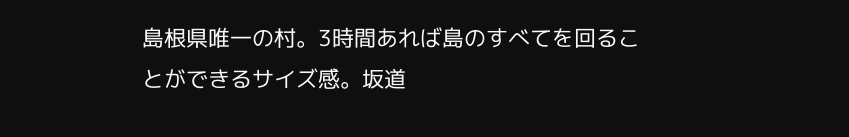島根県唯一の村。3時間あれば島のすべてを回ることができるサイズ感。坂道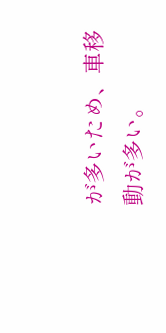が多いため、車移動が多い。